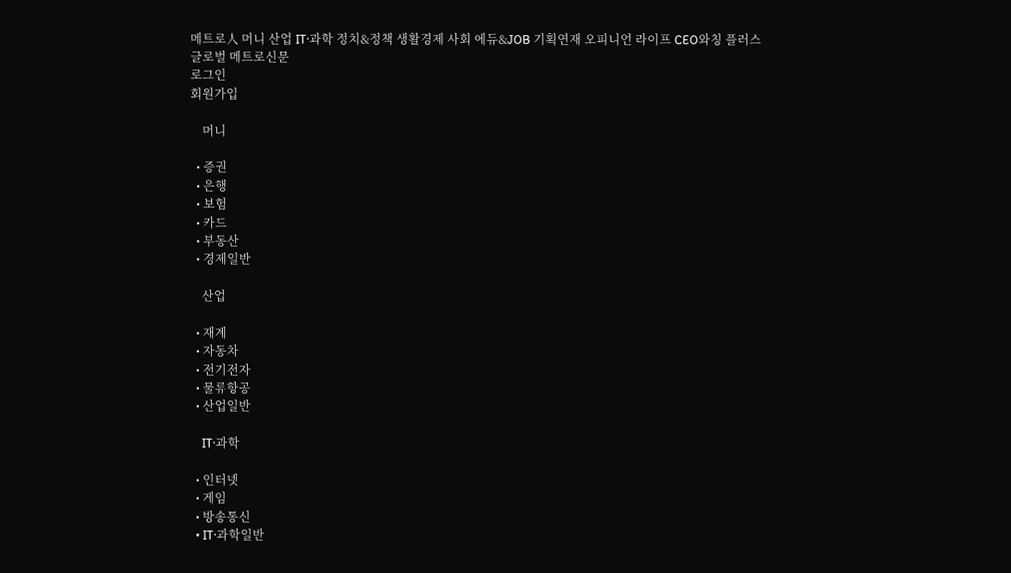메트로人 머니 산업 IT·과학 정치&정책 생활경제 사회 에듀&JOB 기획연재 오피니언 라이프 CEO와칭 플러스
글로벌 메트로신문
로그인
회원가입

    머니

  • 증권
  • 은행
  • 보험
  • 카드
  • 부동산
  • 경제일반

    산업

  • 재계
  • 자동차
  • 전기전자
  • 물류항공
  • 산업일반

    IT·과학

  • 인터넷
  • 게임
  • 방송통신
  • IT·과학일반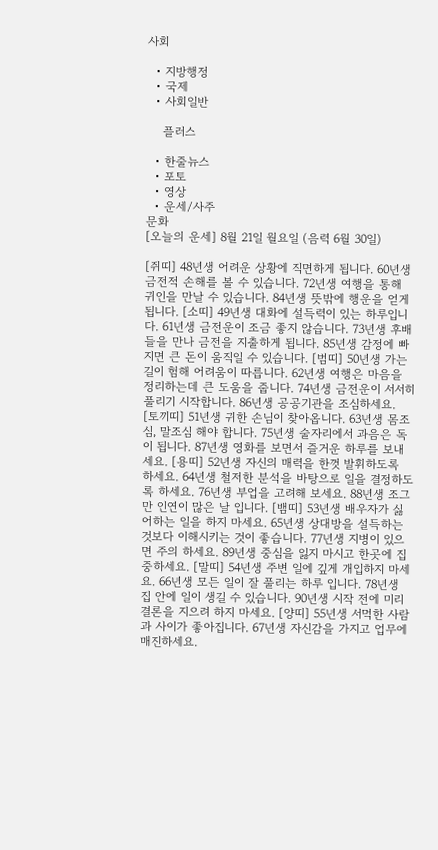사회

  • 지방행정
  • 국제
  • 사회일반

    플러스

  • 한줄뉴스
  • 포토
  • 영상
  • 운세/사주
문화
[오늘의 운세] 8월 21일 월요일 (음력 6월 30일)

[쥐띠] 48년생 어려운 상황에 직면하게 됩니다. 60년생 금전적 손해를 볼 수 있습니다. 72년생 여행을 통해 귀인을 만날 수 있습니다. 84년생 뜻밖에 행운을 얻게 됩니다. [소띠] 49년생 대화에 설득력이 있는 하루입니다. 61년생 금전운이 조금 좋지 않습니다. 73년생 후배들을 만나 금전을 지출하게 됩니다. 85년생 감정에 빠지면 큰 돈이 움직일 수 있습니다. [범띠] 50년생 가는 길이 험해 어려움이 따릅니다. 62년생 여행은 마음을 정리하는데 큰 도움을 줍니다. 74년생 금전운이 서서히 풀리기 시작합니다. 86년생 공공기관을 조심하세요. [토끼띠] 51년생 귀한 손님이 찾아옵니다. 63년생 몸조심, 말조심 해야 합니다. 75년생 술자리에서 과음은 독이 됩니다. 87년생 영화를 보면서 즐거운 하루를 보내세요. [용띠] 52년생 자신의 매력을 한껏 발휘하도록 하세요. 64년생 철저한 분석을 바탕으로 일을 결정하도록 하세요. 76년생 부업을 고려해 보세요. 88년생 조그만 인연이 많은 날 입니다. [뱀띠] 53년생 배우자가 싫어하는 일을 하지 마세요. 65년생 상대방을 설득하는 것보다 이해시키는 것이 좋습니다. 77년생 지병이 있으면 주의 하세요. 89년생 중심을 잃지 마시고 한곳에 집중하세요. [말띠] 54년생 주변 일에 깊게 개입하지 마세요. 66년생 모든 일이 잘 풀리는 하루 입니다. 78년생 집 안에 일이 생길 수 있습니다. 90년생 시작 전에 미리 결론을 지으려 하지 마세요. [양띠] 55년생 서먹한 사람과 사이가 좋아집니다. 67년생 자신감을 가지고 업무에 매진하세요.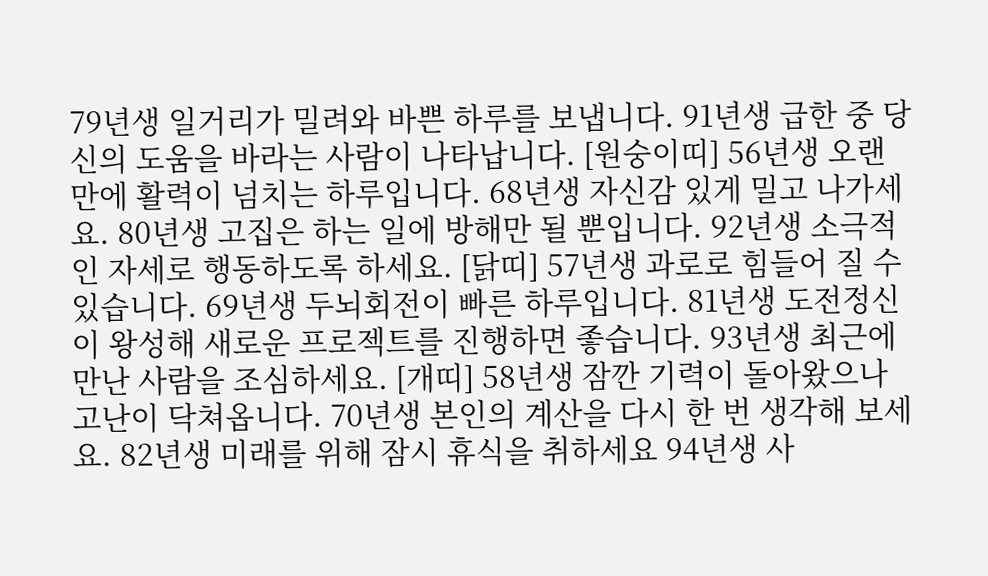79년생 일거리가 밀려와 바쁜 하루를 보냅니다. 91년생 급한 중 당신의 도움을 바라는 사람이 나타납니다. [원숭이띠] 56년생 오랜만에 활력이 넘치는 하루입니다. 68년생 자신감 있게 밀고 나가세요. 80년생 고집은 하는 일에 방해만 될 뿐입니다. 92년생 소극적인 자세로 행동하도록 하세요. [닭띠] 57년생 과로로 힘들어 질 수 있습니다. 69년생 두뇌회전이 빠른 하루입니다. 81년생 도전정신이 왕성해 새로운 프로젝트를 진행하면 좋습니다. 93년생 최근에 만난 사람을 조심하세요. [개띠] 58년생 잠깐 기력이 돌아왔으나 고난이 닥쳐옵니다. 70년생 본인의 계산을 다시 한 번 생각해 보세요. 82년생 미래를 위해 잠시 휴식을 취하세요 94년생 사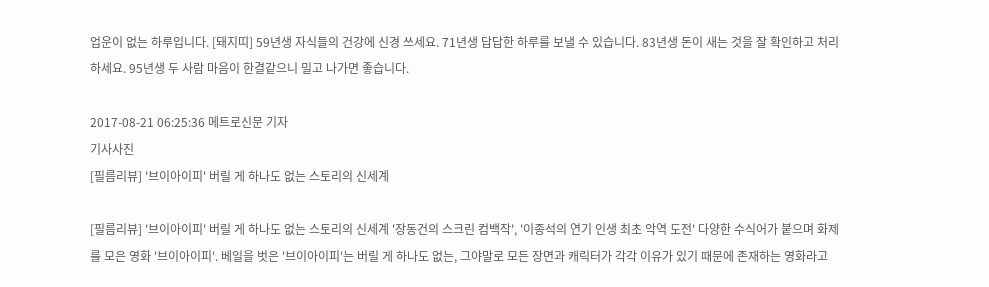업운이 없는 하루입니다. [돼지띠] 59년생 자식들의 건강에 신경 쓰세요. 71년생 답답한 하루를 보낼 수 있습니다. 83년생 돈이 새는 것을 잘 확인하고 처리하세요. 95년생 두 사람 마음이 한결같으니 밀고 나가면 좋습니다.

2017-08-21 06:25:36 메트로신문 기자
기사사진
[필름리뷰] '브이아이피' 버릴 게 하나도 없는 스토리의 신세계

[필름리뷰] '브이아이피' 버릴 게 하나도 없는 스토리의 신세계 '장동건의 스크린 컴백작', '이종석의 연기 인생 최초 악역 도전' 다양한 수식어가 붙으며 화제를 모은 영화 '브이아이피'. 베일을 벗은 '브이아이피'는 버릴 게 하나도 없는, 그야말로 모든 장면과 캐릭터가 각각 이유가 있기 때문에 존재하는 영화라고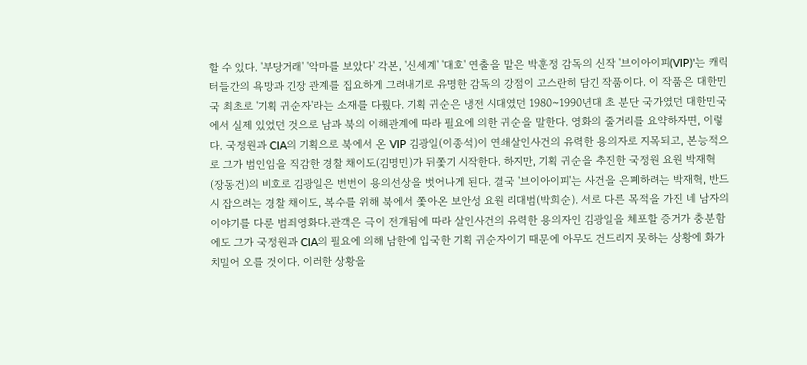할 수 있다. '부당거래' '악마를 보았다' 각본, '신세계' '대호' 연출을 맡은 박훈정 감독의 신작 '브이아이피(VIP)'는 캐릭터들간의 욕망과 긴장 관계를 집요하게 그려내기로 유명한 감독의 강점이 고스란히 담긴 작품이다. 이 작품은 대한민국 최초로 '기획 귀순자'라는 소재를 다뤘다. 기획 귀순은 냉전 시대였던 1980~1990년대 초 분단 국가였던 대한민국에서 실제 있었던 것으로 남과 북의 이해관계에 따라 필요에 의한 귀순을 말한다. 영화의 줄거리를 요약하자면, 이렇다. 국정원과 CIA의 기획으로 북에서 온 VIP 김광일(이종석)이 연쇄살인사건의 유력한 용의자로 지목되고, 본능적으로 그가 범인임을 직감한 경찰 채이도(김명민)가 뒤쫓기 시작한다. 하지만, 기획 귀순을 추진한 국정원 요원 박재혁(장동건)의 비호로 김광일은 번번이 용의선상을 벗어나게 된다. 결국 '브이아이피'는 사건을 은폐하려는 박재혁, 반드시 잡으려는 경찰 채이도, 복수를 위해 북에서 쫓아온 보안성 요원 리대범(박희순). 서로 다른 목적을 가진 네 남자의 이야기를 다룬 범죄영화다.관객은 극이 전개됨에 따라 살인사건의 유력한 용의자인 김광일을 체포할 증거가 충분함에도 그가 국정원과 CIA의 필요에 의해 남한에 입국한 기획 귀순자이기 때문에 아무도 건드리지 못하는 상황에 화가 치밀어 오를 것이다. 이러한 상황을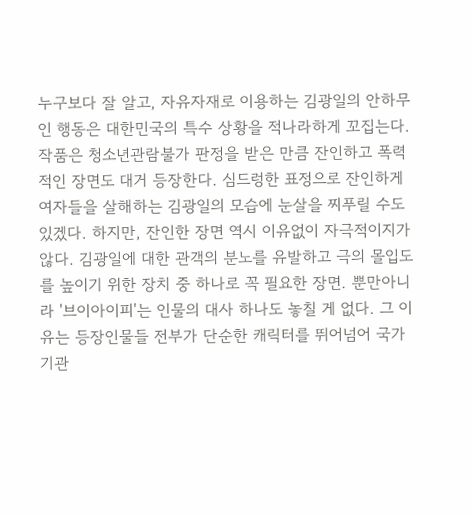누구보다 잘 알고, 자유자재로 이용하는 김광일의 안하무인 행동은 대한민국의 특수 상황을 적나라하게 꼬집는다. 작품은 청소년관람불가 판정을 받은 만큼 잔인하고 폭력적인 장면도 대거 등장한다. 심드렁한 표정으로 잔인하게 여자들을 살해하는 김광일의 모습에 눈살을 찌푸릴 수도 있겠다. 하지만, 잔인한 장면 역시 이유없이 자극적이지가 않다. 김광일에 대한 관객의 분노를 유발하고 극의 몰입도를 높이기 위한 장치 중 하나로 꼭 필요한 장면. 뿐만아니라 '브이아이피'는 인물의 대사 하나도 놓칠 게 없다. 그 이유는 등장인물들 전부가 단순한 캐릭터를 뛰어넘어 국가 기관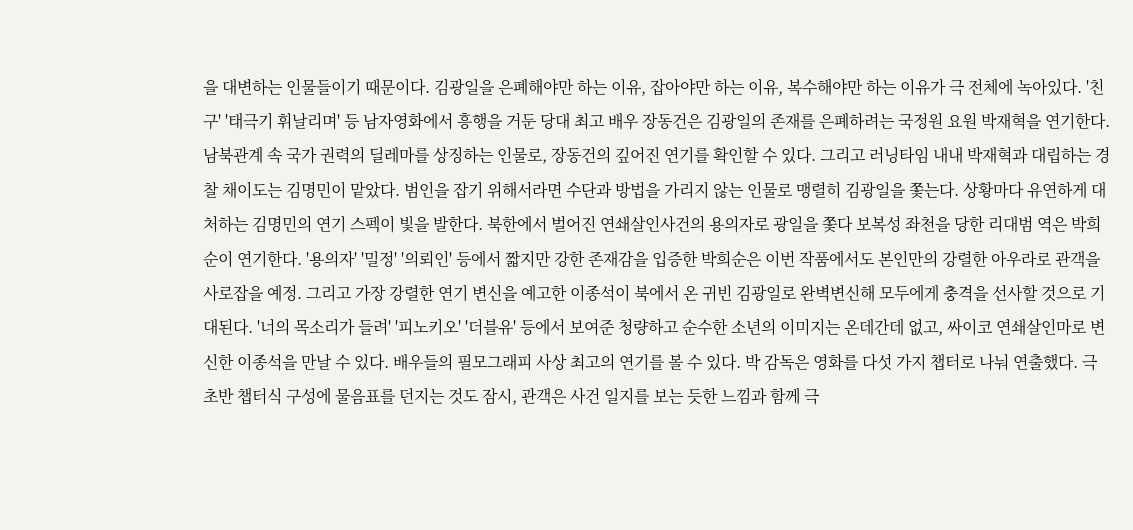을 대변하는 인물들이기 때문이다. 김광일을 은폐해야만 하는 이유, 잡아야만 하는 이유, 복수해야만 하는 이유가 극 전체에 녹아있다. '친구' '태극기 휘날리며' 등 남자영화에서 흥행을 거둔 당대 최고 배우 장동건은 김광일의 존재를 은폐하려는 국정원 요원 박재혁을 연기한다. 남북관계 속 국가 권력의 딜레마를 상징하는 인물로, 장동건의 깊어진 연기를 확인할 수 있다. 그리고 러닝타임 내내 박재혁과 대립하는 경찰 채이도는 김명민이 맡았다. 범인을 잡기 위해서라면 수단과 방법을 가리지 않는 인물로 맹렬히 김광일을 쫓는다. 상황마다 유연하게 대처하는 김명민의 연기 스펙이 빛을 발한다. 북한에서 벌어진 연쇄살인사건의 용의자로 광일을 쫓다 보복성 좌천을 당한 리대범 역은 박희순이 연기한다. '용의자' '밀정' '의뢰인' 등에서 짧지만 강한 존재감을 입증한 박희순은 이번 작품에서도 본인만의 강렬한 아우라로 관객을 사로잡을 예정. 그리고 가장 강렬한 연기 변신을 예고한 이종석이 북에서 온 귀빈 김광일로 완벽변신해 모두에게 충격을 선사할 것으로 기대된다. '너의 목소리가 들려' '피노키오' '더블유' 등에서 보여준 청량하고 순수한 소년의 이미지는 온데간데 없고, 싸이코 연쇄살인마로 변신한 이종석을 만날 수 있다. 배우들의 필모그래피 사상 최고의 연기를 볼 수 있다. 박 감독은 영화를 다섯 가지 챕터로 나눠 연출했다. 극 초반 챕터식 구성에 물음표를 던지는 것도 잠시, 관객은 사건 일지를 보는 듯한 느낌과 함께 극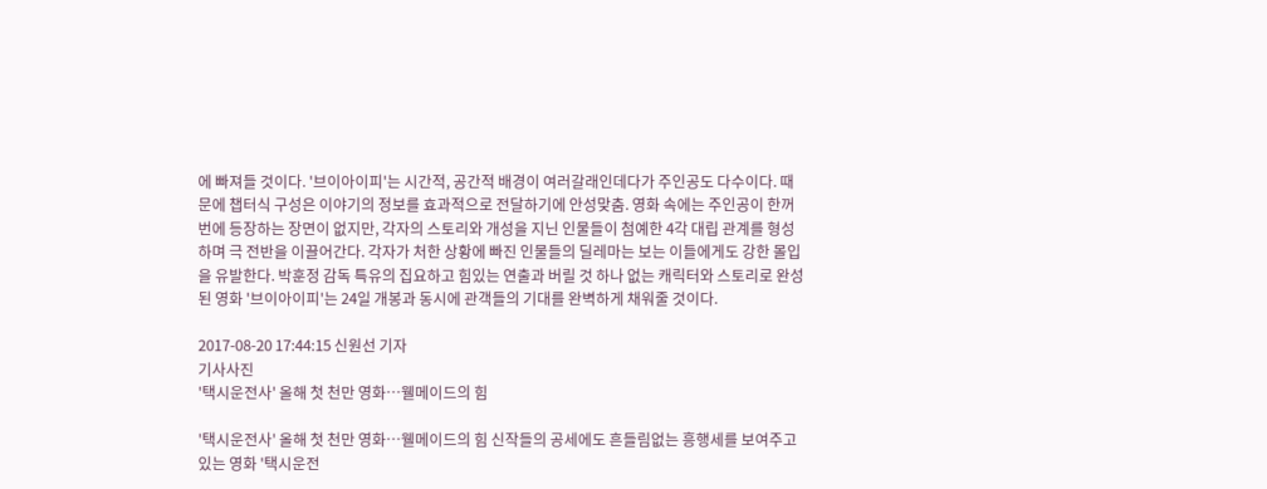에 빠져들 것이다. '브이아이피'는 시간적, 공간적 배경이 여러갈래인데다가 주인공도 다수이다. 때문에 챕터식 구성은 이야기의 정보를 효과적으로 전달하기에 안성맞춤. 영화 속에는 주인공이 한꺼번에 등장하는 장면이 없지만, 각자의 스토리와 개성을 지닌 인물들이 첨예한 4각 대립 관계를 형성하며 극 전반을 이끌어간다. 각자가 처한 상황에 빠진 인물들의 딜레마는 보는 이들에게도 강한 몰입을 유발한다. 박훈정 감독 특유의 집요하고 힘있는 연출과 버릴 것 하나 없는 캐릭터와 스토리로 완성된 영화 '브이아이피'는 24일 개봉과 동시에 관객들의 기대를 완벽하게 채워줄 것이다.

2017-08-20 17:44:15 신원선 기자
기사사진
'택시운전사' 올해 첫 천만 영화…웰메이드의 힘

'택시운전사' 올해 첫 천만 영화…웰메이드의 힘 신작들의 공세에도 흔들림없는 흥행세를 보여주고 있는 영화 '택시운전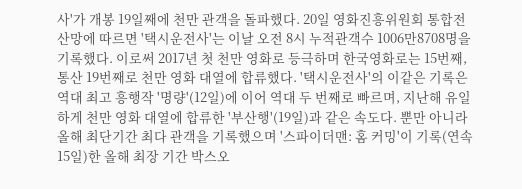사'가 개봉 19일째에 천만 관객을 돌파했다. 20일 영화진흥위원회 통합전산망에 따르면 '택시운전사'는 이날 오전 8시 누적관객수 1006만8708명을 기록했다. 이로써 2017년 첫 천만 영화로 등극하며 한국영화로는 15번째, 통산 19번째로 천만 영화 대열에 합류했다. '택시운전사'의 이같은 기록은 역대 최고 흥행작 '명량'(12일)에 이어 역대 두 번째로 빠르며, 지난해 유일하게 천만 영화 대열에 합류한 '부산행'(19일)과 같은 속도다. 뿐만 아니라 올해 최단기간 최다 관객을 기록했으며 '스파이더맨: 홈 커밍'이 기록(연속 15일)한 올해 최장 기간 박스오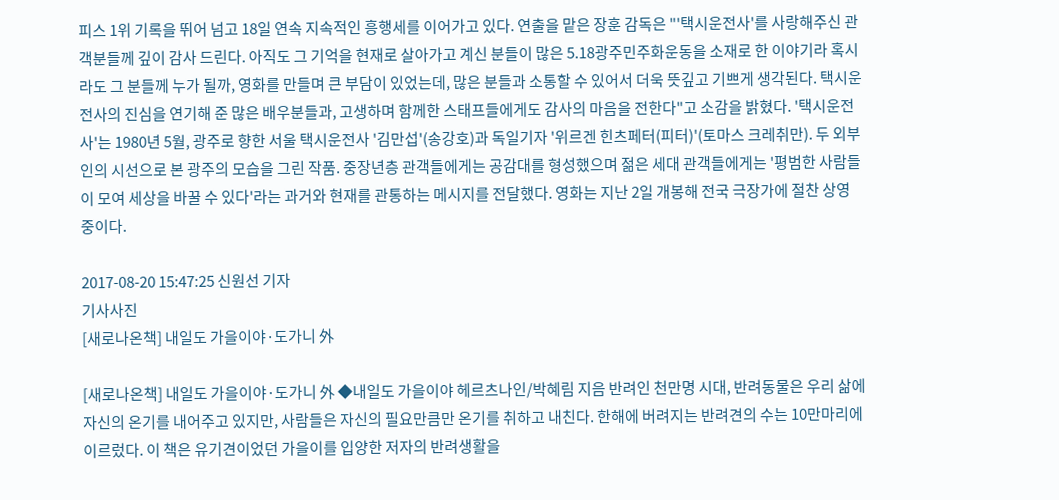피스 1위 기록을 뛰어 넘고 18일 연속 지속적인 흥행세를 이어가고 있다. 연출을 맡은 장훈 감독은 "'택시운전사'를 사랑해주신 관객분들께 깊이 감사 드린다. 아직도 그 기억을 현재로 살아가고 계신 분들이 많은 5.18광주민주화운동을 소재로 한 이야기라 혹시라도 그 분들께 누가 될까, 영화를 만들며 큰 부담이 있었는데, 많은 분들과 소통할 수 있어서 더욱 뜻깊고 기쁘게 생각된다. 택시운전사의 진심을 연기해 준 많은 배우분들과, 고생하며 함께한 스태프들에게도 감사의 마음을 전한다"고 소감을 밝혔다. '택시운전사'는 1980년 5월, 광주로 향한 서울 택시운전사 '김만섭'(송강호)과 독일기자 '위르겐 힌츠페터(피터)'(토마스 크레취만). 두 외부인의 시선으로 본 광주의 모습을 그린 작품. 중장년층 관객들에게는 공감대를 형성했으며 젊은 세대 관객들에게는 '평범한 사람들이 모여 세상을 바꿀 수 있다'라는 과거와 현재를 관통하는 메시지를 전달했다. 영화는 지난 2일 개봉해 전국 극장가에 절찬 상영 중이다.

2017-08-20 15:47:25 신원선 기자
기사사진
[새로나온책] 내일도 가을이야·도가니 外

[새로나온책] 내일도 가을이야·도가니 外 ◆내일도 가을이야 헤르츠나인/박혜림 지음 반려인 천만명 시대, 반려동물은 우리 삶에 자신의 온기를 내어주고 있지만, 사람들은 자신의 필요만큼만 온기를 취하고 내친다. 한해에 버려지는 반려견의 수는 10만마리에 이르렀다. 이 책은 유기견이었던 가을이를 입양한 저자의 반려생활을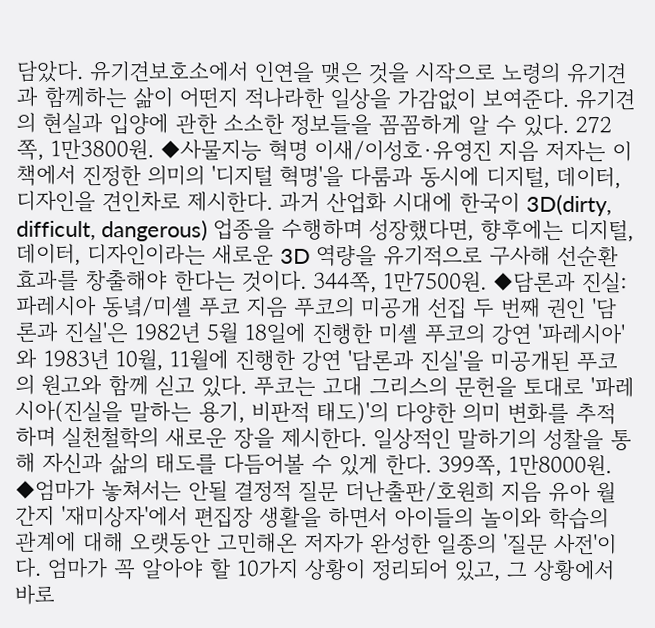담았다. 유기견보호소에서 인연을 맺은 것을 시작으로 노령의 유기견과 함께하는 삶이 어떤지 적나라한 일상을 가감없이 보여준다. 유기견의 현실과 입양에 관한 소소한 정보들을 꼼꼼하게 알 수 있다. 272쪽, 1만3800원. ◆사물지능 혁명 이새/이성호·유영진 지음 저자는 이 책에서 진정한 의미의 '디지털 혁명'을 다룸과 동시에 디지털, 데이터, 디자인을 견인차로 제시한다. 과거 산업화 시대에 한국이 3D(dirty, difficult, dangerous) 업종을 수행하며 성장했다면, 향후에는 디지털, 데이터, 디자인이라는 새로운 3D 역량을 유기적으로 구사해 선순환 효과를 창출해야 한다는 것이다. 344쪽, 1만7500원. ◆담론과 진실:파레시아 동녘/미셸 푸코 지음 푸코의 미공개 선집 두 번째 권인 '담론과 진실'은 1982년 5월 18일에 진행한 미셸 푸코의 강연 '파레시아'와 1983년 10월, 11월에 진행한 강연 '담론과 진실'을 미공개된 푸코의 원고와 함께 싣고 있다. 푸코는 고대 그리스의 문헌을 토대로 '파레시아(진실을 말하는 용기, 비판적 태도)'의 다양한 의미 변화를 추적하며 실천철학의 새로운 장을 제시한다. 일상적인 말하기의 성찰을 통해 자신과 삶의 태도를 다듬어볼 수 있게 한다. 399쪽, 1만8000원. ◆엄마가 놓쳐서는 안될 결정적 질문 더난출판/호원희 지음 유아 월간지 '재미상자'에서 편집장 생활을 하면서 아이들의 놀이와 학습의 관계에 대해 오랫동안 고민해온 저자가 완성한 일종의 '질문 사전'이다. 엄마가 꼭 알아야 할 10가지 상황이 정리되어 있고, 그 상황에서 바로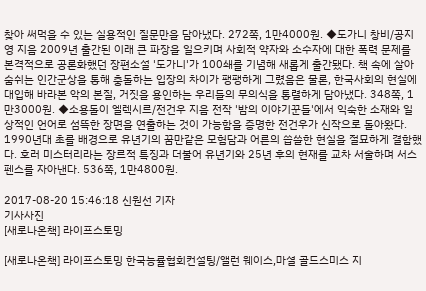찾아 써먹을 수 있는 실용적인 질문만을 담아냈다. 272쪽, 1만4000원. ◆도가니 창비/공지영 지음 2009년 출간된 이래 큰 파장을 일으키며 사회적 약자와 소수자에 대한 폭력 문제를 본격적으로 공론화했던 장편소설 '도가니'가 100쇄를 기념해 새롭게 출간됐다. 책 속에 살아숨쉬는 인간군상을 통해 충돌하는 입장의 차이가 팽팽하게 그렸음은 물론, 한국사회의 현실에 대입해 바라본 악의 본질, 거짓을 용인하는 우리들의 무의식을 통렬하게 담아냈다. 348쪽, 1만3000원. ◆소용돌이 엘렉시르/전건우 지음 전작 '밤의 이야기꾼들'에서 익숙한 소재와 일상적인 언어로 섬뜩한 장면을 연출하는 것이 가능함을 증명한 전건우가 신작으로 돌아왔다. 1990년대 초를 배경으로 유년기의 꿈만같은 모험담과 어른의 씁쓸한 현실을 절묘하게 결함했다. 호러 미스터리라는 장르적 특징과 더불어 유년기와 25년 후의 현재를 교차 서술하며 서스펜스를 자아낸다. 536쪽, 1만4800원.

2017-08-20 15:46:18 신원선 기자
기사사진
[새로나온책] 라이프스토밍

[새로나온책] 라이프스토밍 한국능률협회컨설팅/앨런 웨이스,마셜 골드스미스 지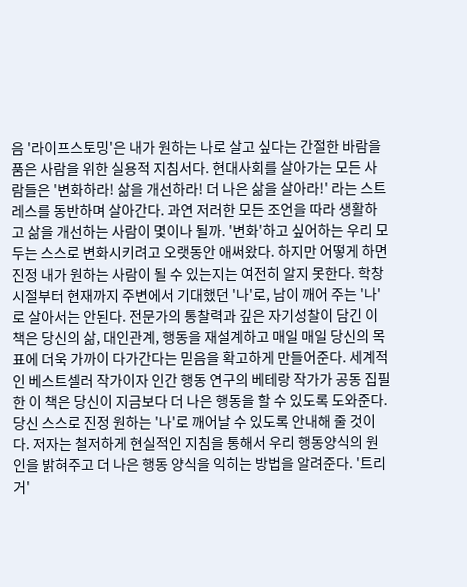음 '라이프스토밍'은 내가 원하는 나로 살고 싶다는 간절한 바람을 품은 사람을 위한 실용적 지침서다. 현대사회를 살아가는 모든 사람들은 '변화하라! 삶을 개선하라! 더 나은 삶을 살아라!' 라는 스트레스를 동반하며 살아간다. 과연 저러한 모든 조언을 따라 생활하고 삶을 개선하는 사람이 몇이나 될까. '변화'하고 싶어하는 우리 모두는 스스로 변화시키려고 오랫동안 애써왔다. 하지만 어떻게 하면 진정 내가 원하는 사람이 될 수 있는지는 여전히 알지 못한다. 학창시절부터 현재까지 주변에서 기대했던 '나'로, 남이 깨어 주는 '나'로 살아서는 안된다. 전문가의 통찰력과 깊은 자기성찰이 담긴 이 책은 당신의 삶, 대인관계, 행동을 재설계하고 매일 매일 당신의 목표에 더욱 가까이 다가간다는 믿음을 확고하게 만들어준다. 세계적인 베스트셀러 작가이자 인간 행동 연구의 베테랑 작가가 공동 집필한 이 책은 당신이 지금보다 더 나은 행동을 할 수 있도록 도와준다. 당신 스스로 진정 원하는 '나'로 깨어날 수 있도록 안내해 줄 것이다. 저자는 철저하게 현실적인 지침을 통해서 우리 행동양식의 원인을 밝혀주고 더 나은 행동 양식을 익히는 방법을 알려준다. '트리거'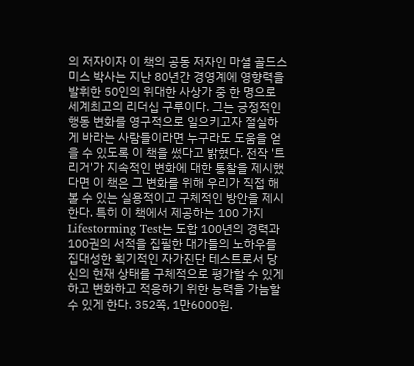의 저자이자 이 책의 공동 저자인 마셜 골드스미스 박사는 지난 80년간 경영계에 영향력을 발휘한 50인의 위대한 사상가 중 한 명으로 세계최고의 리더십 구루이다. 그는 긍정적인 행동 변화를 영구적으로 일으키고자 절실하게 바라는 사람들이라면 누구라도 도움을 얻을 수 있도록 이 책을 썼다고 밝혔다. 전작 '트리거'가 지속적인 변화에 대한 통찰을 제시했다면 이 책은 그 변화를 위해 우리가 직접 해볼 수 있는 실용적이고 구체적인 방안을 제시한다. 특히 이 책에서 제공하는 100 가지 Lifestorming Test는 도합 100년의 경력과 100권의 서적을 집필한 대가들의 노하우를 집대성한 획기적인 자가진단 테스트로서 당신의 현재 상태를 구체적으로 평가할 수 있게 하고 변화하고 적응하기 위한 능력을 가늠할 수 있게 한다. 352쪽, 1만6000원.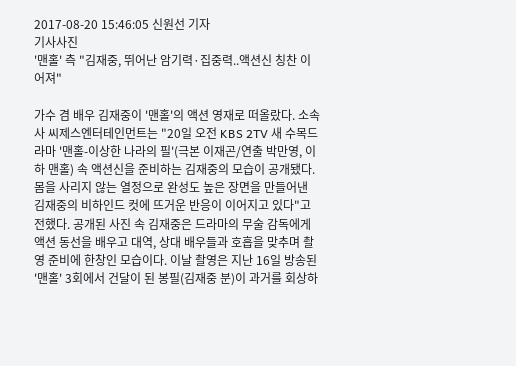2017-08-20 15:46:05 신원선 기자
기사사진
'맨홀' 측 "김재중, 뛰어난 암기력·집중력..액션신 칭찬 이어져"

가수 겸 배우 김재중이 '맨홀'의 액션 영재로 떠올랐다. 소속사 씨제스엔터테인먼트는 "20일 오전 KBS 2TV 새 수목드라마 '맨홀-이상한 나라의 필'(극본 이재곤/연출 박만영, 이하 맨홀) 속 액션신을 준비하는 김재중의 모습이 공개됐다. 몸을 사리지 않는 열정으로 완성도 높은 장면을 만들어낸 김재중의 비하인드 컷에 뜨거운 반응이 이어지고 있다"고 전했다. 공개된 사진 속 김재중은 드라마의 무술 감독에게 액션 동선을 배우고 대역, 상대 배우들과 호흡을 맞추며 촬영 준비에 한창인 모습이다. 이날 촬영은 지난 16일 방송된 '맨홀' 3회에서 건달이 된 봉필(김재중 분)이 과거를 회상하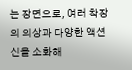는 장면으로, 여러 착장의 의상과 다양한 액션신을 소화해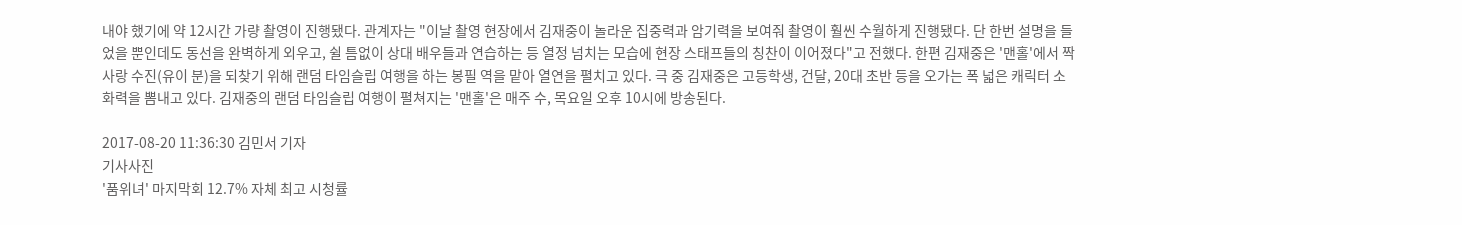내야 했기에 약 12시간 가량 촬영이 진행됐다. 관계자는 "이날 촬영 현장에서 김재중이 놀라운 집중력과 암기력을 보여줘 촬영이 훨씬 수월하게 진행됐다. 단 한번 설명을 들었을 뿐인데도 동선을 완벽하게 외우고, 쉴 틈없이 상대 배우들과 연습하는 등 열정 넘치는 모습에 현장 스태프들의 칭찬이 이어졌다"고 전했다. 한편 김재중은 '맨홀'에서 짝사랑 수진(유이 분)을 되찾기 위해 랜덤 타임슬립 여행을 하는 봉필 역을 맡아 열연을 펼치고 있다. 극 중 김재중은 고등학생, 건달, 20대 초반 등을 오가는 폭 넓은 캐릭터 소화력을 뽐내고 있다. 김재중의 랜덤 타임슬립 여행이 펼쳐지는 '맨홀'은 매주 수, 목요일 오후 10시에 방송된다.

2017-08-20 11:36:30 김민서 기자
기사사진
'품위녀' 마지막회 12.7% 자체 최고 시청률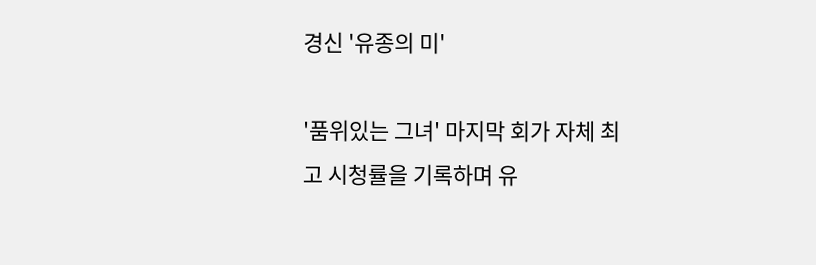경신 '유종의 미'

'품위있는 그녀' 마지막 회가 자체 최고 시청률을 기록하며 유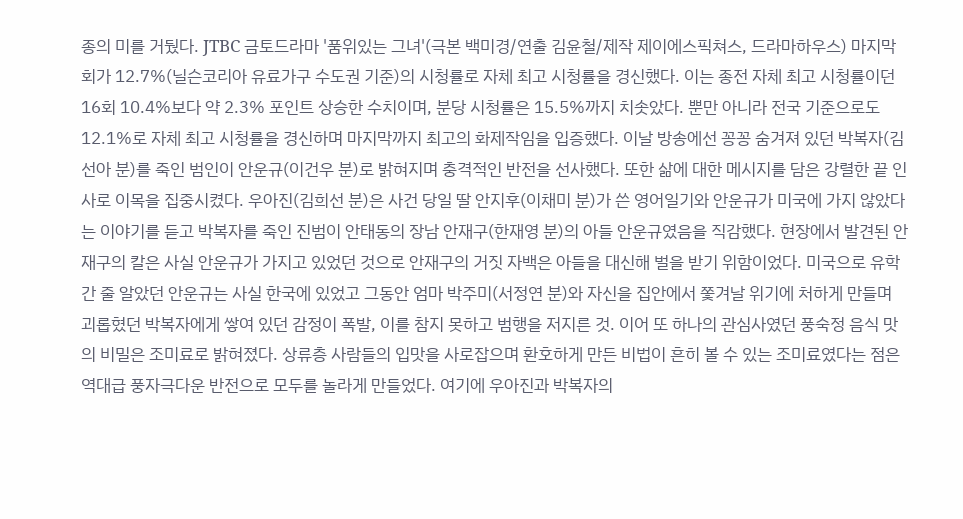종의 미를 거뒀다. JTBC 금토드라마 '품위있는 그녀'(극본 백미경/연출 김윤철/제작 제이에스픽쳐스, 드라마하우스) 마지막 회가 12.7%(닐슨코리아 유료가구 수도권 기준)의 시청률로 자체 최고 시청률을 경신했다. 이는 종전 자체 최고 시청률이던 16회 10.4%보다 약 2.3% 포인트 상승한 수치이며, 분당 시청률은 15.5%까지 치솟았다. 뿐만 아니라 전국 기준으로도 12.1%로 자체 최고 시청률을 경신하며 마지막까지 최고의 화제작임을 입증했다. 이날 방송에선 꽁꽁 숨겨져 있던 박복자(김선아 분)를 죽인 범인이 안운규(이건우 분)로 밝혀지며 충격적인 반전을 선사했다. 또한 삶에 대한 메시지를 담은 강렬한 끝 인사로 이목을 집중시켰다. 우아진(김희선 분)은 사건 당일 딸 안지후(이채미 분)가 쓴 영어일기와 안운규가 미국에 가지 않았다는 이야기를 듣고 박복자를 죽인 진범이 안태동의 장남 안재구(한재영 분)의 아들 안운규였음을 직감했다. 현장에서 발견된 안재구의 칼은 사실 안운규가 가지고 있었던 것으로 안재구의 거짓 자백은 아들을 대신해 벌을 받기 위함이었다. 미국으로 유학간 줄 알았던 안운규는 사실 한국에 있었고 그동안 엄마 박주미(서정연 분)와 자신을 집안에서 쫓겨날 위기에 처하게 만들며 괴롭혔던 박복자에게 쌓여 있던 감정이 폭발, 이를 참지 못하고 범행을 저지른 것. 이어 또 하나의 관심사였던 풍숙정 음식 맛의 비밀은 조미료로 밝혀졌다. 상류층 사람들의 입맛을 사로잡으며 환호하게 만든 비법이 흔히 볼 수 있는 조미료였다는 점은 역대급 풍자극다운 반전으로 모두를 놀라게 만들었다. 여기에 우아진과 박복자의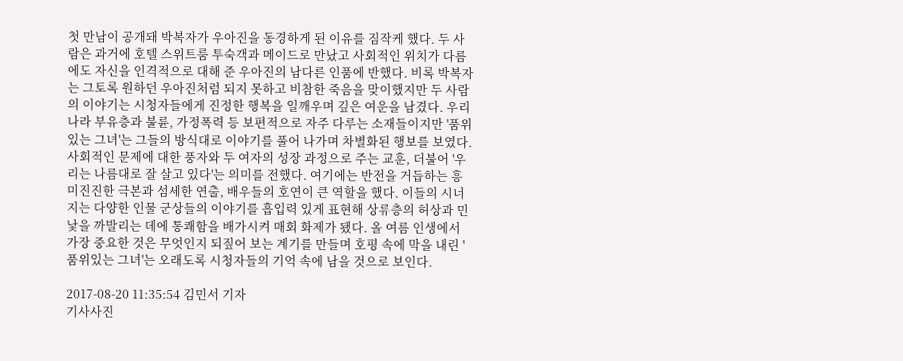첫 만남이 공개돼 박복자가 우아진을 동경하게 된 이유를 짐작케 했다. 두 사람은 과거에 호텔 스위트룸 투숙객과 메이드로 만났고 사회적인 위치가 다름에도 자신을 인격적으로 대해 준 우아진의 남다른 인품에 반했다. 비록 박복자는 그토록 원하던 우아진처럼 되지 못하고 비참한 죽음을 맞이했지만 두 사람의 이야기는 시청자들에게 진정한 행복을 일깨우며 깊은 여운을 남겼다. 우리나라 부유층과 불륜, 가정폭력 등 보편적으로 자주 다루는 소재들이지만 '품위있는 그녀'는 그들의 방식대로 이야기를 풀어 나가며 차별화된 행보를 보였다. 사회적인 문제에 대한 풍자와 두 여자의 성장 과정으로 주는 교훈, 더불어 '우리는 나름대로 잘 살고 있다'는 의미를 전했다. 여기에는 반전을 거듭하는 흥미진진한 극본과 섬세한 연출, 배우들의 호연이 큰 역할을 했다. 이들의 시너지는 다양한 인물 군상들의 이야기를 흡입력 있게 표현해 상류층의 허상과 민낯을 까발리는 데에 통쾌함을 배가시켜 매회 화제가 됐다. 올 여름 인생에서 가장 중요한 것은 무엇인지 되짚어 보는 계기를 만들며 호평 속에 막을 내린 '품위있는 그녀'는 오래도록 시청자들의 기억 속에 남을 것으로 보인다.

2017-08-20 11:35:54 김민서 기자
기사사진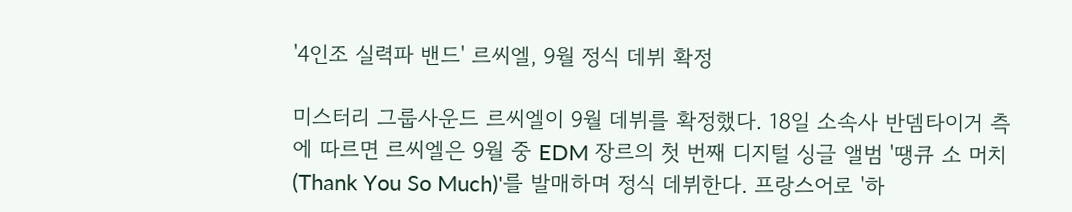'4인조 실력파 밴드' 르씨엘, 9월 정식 데뷔 확정

미스터리 그룹사운드 르씨엘이 9월 데뷔를 확정했다. 18일 소속사 반뎀타이거 측에 따르면 르씨엘은 9월 중 EDM 장르의 첫 번째 디지털 싱글 앨범 '땡큐 소 머치(Thank You So Much)'를 발매하며 정식 데뷔한다. 프랑스어로 '하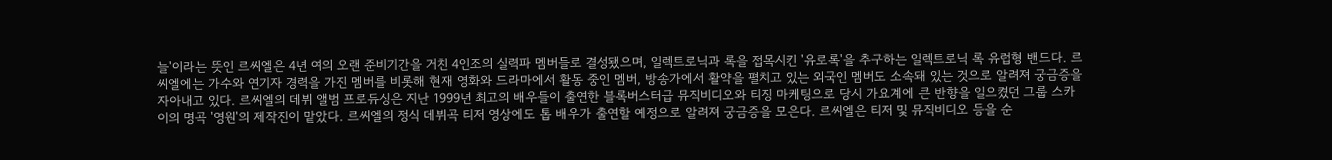늘'이라는 뜻인 르씨엘은 4년 여의 오랜 준비기간을 거친 4인조의 실력파 멤버들로 결성됐으며, 일렉트로닉과 록을 접목시킨 '유로록'을 추구하는 일렉트로닉 록 유럽형 밴드다. 르씨엘에는 가수와 연기자 경력을 가진 멤버를 비롯해 현재 영화와 드라마에서 활동 중인 멤버, 방송가에서 활약을 펼치고 있는 외국인 멤버도 소속돼 있는 것으로 알려져 궁금증을 자아내고 있다. 르씨엘의 데뷔 앨범 프로듀싱은 지난 1999년 최고의 배우들이 출연한 블록버스터급 뮤직비디오와 티징 마케팅으로 당시 가요계에 큰 반향을 일으켰던 그룹 스카이의 명곡 '영원'의 제작진이 맡았다. 르씨엘의 정식 데뷔곡 티저 영상에도 톱 배우가 출연할 예정으로 알려져 궁금증을 모은다. 르씨엘은 티저 및 뮤직비디오 등을 순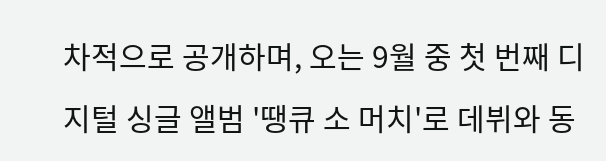차적으로 공개하며, 오는 9월 중 첫 번째 디지털 싱글 앨범 '땡큐 소 머치'로 데뷔와 동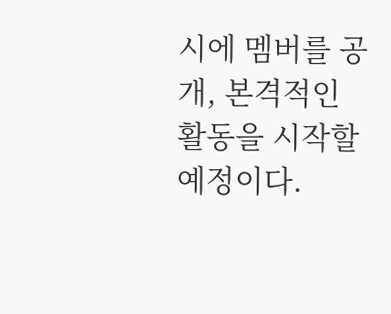시에 멤버를 공개, 본격적인 활동을 시작할 예정이다.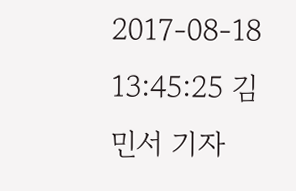2017-08-18 13:45:25 김민서 기자